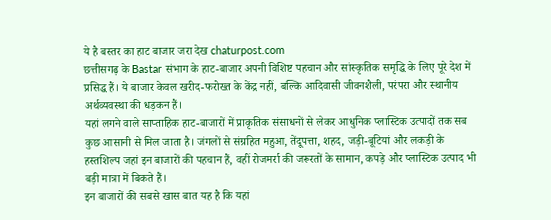ये है बस्तर का हाट बाजार जरा देख chaturpost.com
छत्तीसगढ़ के Bastar संभाग के हाट-बाजार अपनी विशिष्ट पहचान और सांस्कृतिक समृद्धि के लिए पूरे देश में प्रसिद्ध हैं। ये बाजार केवल खरीद-फरोख्त के केंद्र नहीं, बल्कि आदिवासी जीवनशैली, परंपरा और स्थानीय अर्थव्यवस्था की धड़कन हैं।
यहां लगने वाले साप्ताहिक हाट-बाजारों में प्राकृतिक संसाधनों से लेकर आधुनिक प्लास्टिक उत्पादों तक सब कुछ आसानी से मिल जाता है। जंगलों से संग्रहित महुआ, तेंदूपत्ता, शहद, जड़ी-बूटियां और लकड़ी के हस्तशिल्प जहां इन बाजारों की पहचान हैं, वहीं रोजमर्रा की जरूरतों के सामान, कपड़े और प्लास्टिक उत्पाद भी बड़ी मात्रा में बिकते हैं।
इन बाजारों की सबसे खास बात यह है कि यहां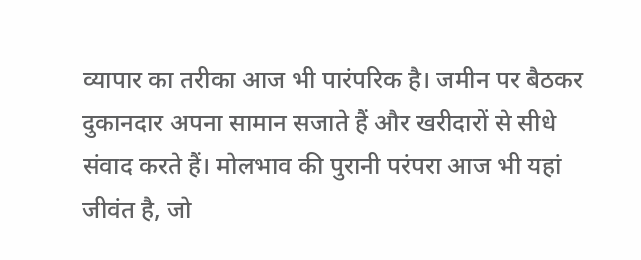व्यापार का तरीका आज भी पारंपरिक है। जमीन पर बैठकर दुकानदार अपना सामान सजाते हैं और खरीदारों से सीधे संवाद करते हैं। मोलभाव की पुरानी परंपरा आज भी यहां जीवंत है, जो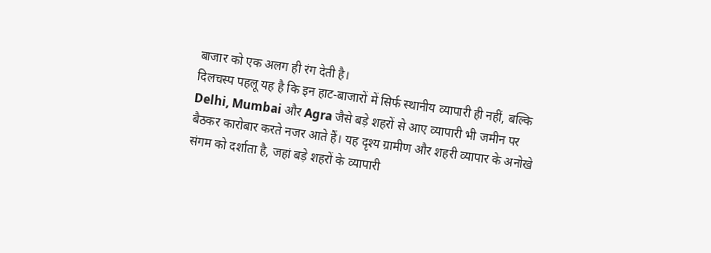बाजार को एक अलग ही रंग देती है।
दिलचस्प पहलू यह है कि इन हाट-बाजारों में सिर्फ स्थानीय व्यापारी ही नहीं, बल्कि Delhi, Mumbai और Agra जैसे बड़े शहरों से आए व्यापारी भी जमीन पर बैठकर कारोबार करते नजर आते हैं। यह दृश्य ग्रामीण और शहरी व्यापार के अनोखे संगम को दर्शाता है, जहां बड़े शहरों के व्यापारी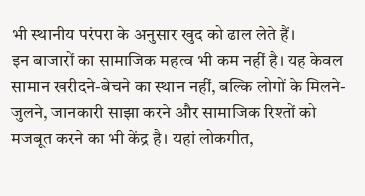भी स्थानीय परंपरा के अनुसार खुद को ढाल लेते हैं।
इन बाजारों का सामाजिक महत्व भी कम नहीं है। यह केवल सामान खरीदने-बेचने का स्थान नहीं, बल्कि लोगों के मिलने-जुलने, जानकारी साझा करने और सामाजिक रिश्तों को मजबूत करने का भी केंद्र है। यहां लोकगीत,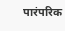पारंपरिक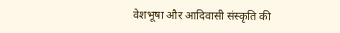वेशभूषा और आदिवासी संस्कृति की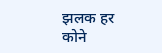झलक हर कोने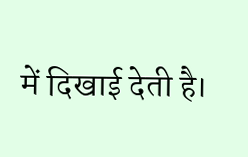में दिखाई देती है।